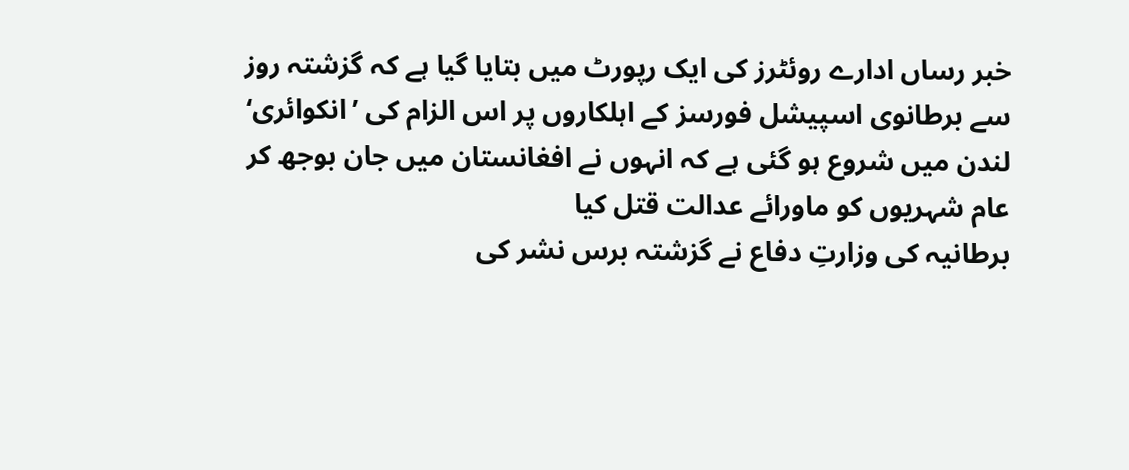خبر رساں ادارے روئٹرز کی ایک رپورٹ میں بتایا گیا ہے کہ گزشتہ روز سے برطانوی اسپیشل فورسز کے اہلکاروں پر اس الزام کی ’انکوائری‘ لندن میں شروع ہو گئی ہے کہ انہوں نے افغانستان میں جان بوجھ کر عام شہریوں کو ماورائے عدالت قتل کیا
برطانیہ کی وزارتِ دفاع نے گزشتہ برس نشر کی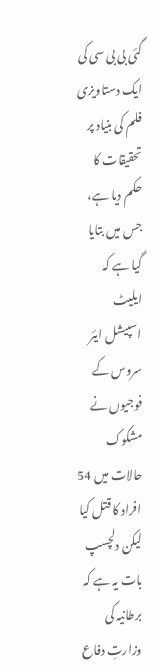گئی بی بی سی کی ایک دستاویزی فلم کی بنیاد پر تحقیقات کا حکم دیا ہے، جس میں بتایا گیا ہے کہ ایلیٹ اسپیشل ایئر سروس کے فوجیوں نے مشکوک حالات میں 54 افراد کا قتل کیا
لیکن دلچسپ بات یہ ہے کہ برطانیہ کی وزارتِ دفاع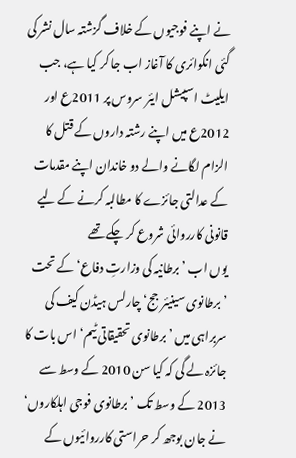نے اپنے فوجیوں کے خلاف گزشتہ سال نشر کی گئی انکوائری کا آغاز اب جا کر کیا ہے، جب ایلیٹ اسپیشل ایئر سروس پر 2011ع اور 2012ع میں اپنے رشتہ داروں کے قتل کا الزام لگانے والے دو خاندان اپنے مقدمات کے عدالتی جائزے کا مطالبہ کرنے کے لیے قانونی کارروائی شروع کر چکے تھے
یوں اب ’برطانیہ کی وزارتِ دفاع‘ کے تحت ’برطانوی سینیئر جج‘ چارلس ہیڈن کیف کی سربراہی میں ’برطانوی تحقیقاتی ٹیم‘ اس بات کا جائزہ لے گی کہ کیا سن 2010 کے وسط سے 2013 کے وسط تک ’برطانوی فوجی اہلکاروں‘ نے جان بوجھ کر حراستی کارروائیوں کے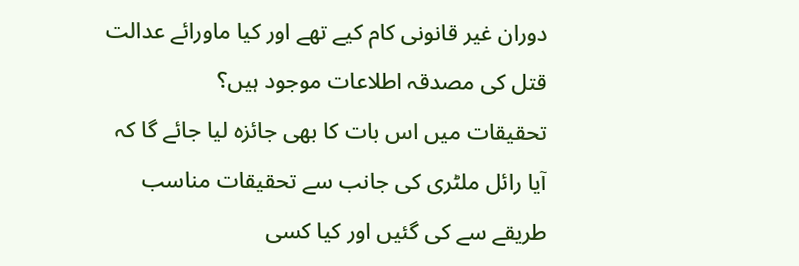دوران غیر قانونی کام کیے تھے اور کیا ماورائے عدالت قتل کی مصدقہ اطلاعات موجود ہیں؟
تحقیقات میں اس بات کا بھی جائزہ لیا جائے گا کہ آیا رائل ملٹری کی جانب سے تحقیقات مناسب طریقے سے کی گئیں اور کیا کسی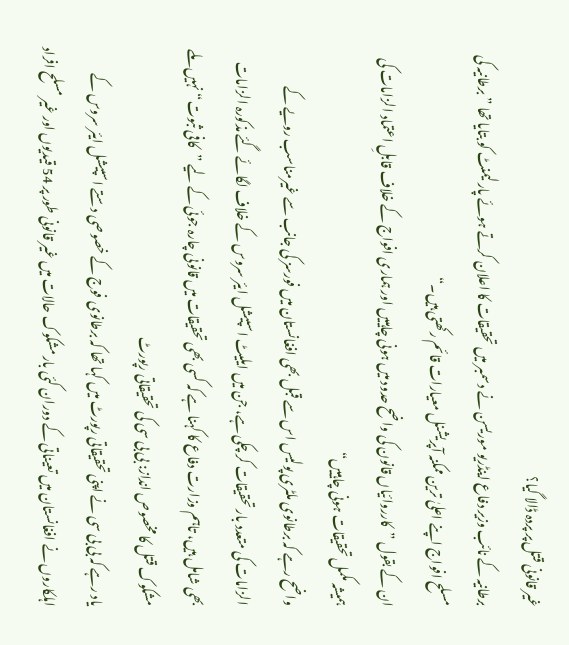غیر قانونی قتل پر پردہ ڈالا گیا؟
برطانیہ کے نائب وزیر دفاع اینڈریو موریسن نے دسمبر میں تحقیقات کا اعلان کرتے ہوئے پارلیمنٹ کو بتایا تھا ”برطانیہ کی مسلح افواج اپنے اعلیٰ ترین ممکنہ آپریشنل معیارات قائم رکھتی ہیں۔“
ان کے بقول ”کارروائیاں قانون کی واضح حدود میں ہونی چاہییں اور ہماری افواج کے خلاف قابلِ اعتماد الزامات کی ہمیشہ مکمل تحقیقات ہونی چاہییں“
واضح رہے کہ برطانوی ملٹری پولیس اس سے قبل بھی افغانستان میں فورسز کی جانب سے غیرمناسب رویے کے الزامات کی متعدد بار تحقیقات کر چکی ہے، جن میں ایلیٹ اسپیشل ایئر سروس کے خلاف لگائے گئے مذکورہ الزامات بھی شامل ہیں، تاہم وزارت دفاع کا کہنا ہے کہ کسی بھی تحقیقات میں قانونی چارہ جوئی کے لیے ”کافی ثبوت“ نہیں ملے
مشکوک قتل کا مخصوص انداز: بی بی سی کی تحقیقاتی رپورٹ
یاد رہے کہ بی بی سی نے اپنی تحقیقاتی رپورٹ میں کہا تھا کہ برطانوی فوج کے خصوصی دستے اسپیشل ایئر سروس کے اہلکاروں نے افغانستان میں تعیناتی کے دوران کئی بار مشکوک حالات میں غیر قانونی طور پر 54 قیدیوں اور غیر مسلح افراد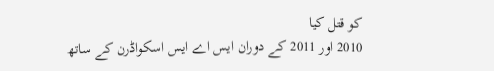کو قتل کیا
2010 اور 2011 کے دوران ایس اے ایس اسکواڈرن کے ساتھ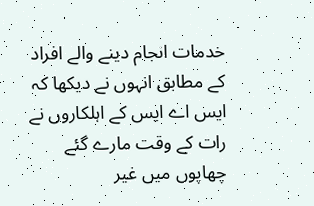خدمات انجام دینے والے افراد کے مطابق انہوں نے دیکھا کہ ایس اے ایس کے اہلکاروں نے رات کے وقت مارے گئے چھاپوں میں غیر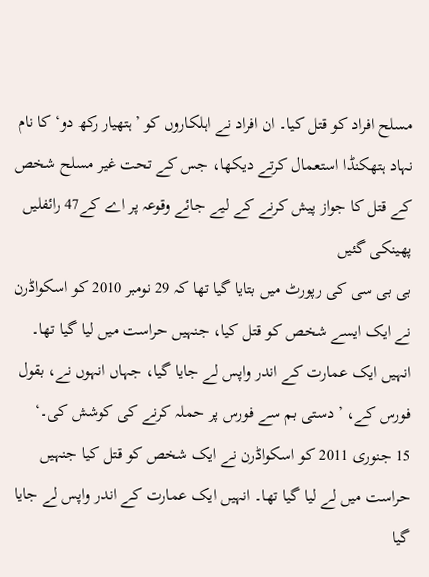مسلح افراد کو قتل کیا۔ ان افراد نے اہلکاروں کو ’ہتھیار رکھ دو‘ کا نام نہاد ہتھکنڈا استعمال کرتے دیکھا، جس کے تحت غیر مسلح شخص کے قتل کا جواز پیش کرنے کے لیے جائے وقوعہ پر اے کے47 رائفلیں پھینکی گئیں
بی بی سی کی رپورٹ میں بتایا گیا تھا کہ 29 نومبر 2010 کو اسکواڈرن نے ایک ایسے شخص کو قتل کیا، جنہیں حراست میں لیا گیا تھا۔ انہیں ایک عمارت کے اندر واپس لے جایا گیا، جہاں انہوں نے، بقول فورس کے، ’دستی بم سے فورس پر حملہ کرنے کی کوشش کی۔‘
15 جنوری 2011 کو اسکواڈرن نے ایک شخص کو قتل کیا جنہیں حراست میں لے لیا گیا تھا۔ انہیں ایک عمارت کے اندر واپس لے جایا گیا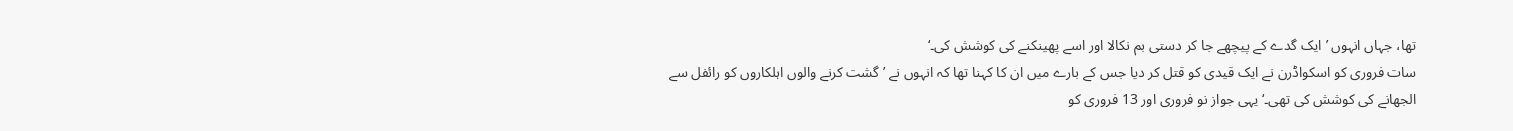تھا، جہاں انہوں ’ایک گدے کے پیچھے جا کر دستی بم نکالا اور اسے پھینکنے کی کوشش کی۔‘
سات فروری کو اسکواڈرن نے ایک قیدی کو قتل کر دیا جس کے بارے میں ان کا کہنا تھا کہ انہوں نے ’گشت کرنے والوں اہلکاروں کو رائفل سے الجھانے کی کوشش کی تھی۔‘ یہی جواز نو فروری اور 13 فروری کو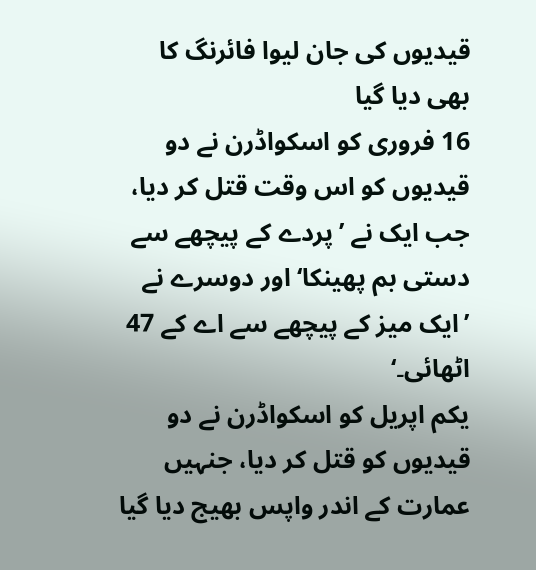قیدیوں کی جان لیوا فائرنگ کا بھی دیا گیا
16 فروری کو اسکواڈرن نے دو قیدیوں کو اس وقت قتل کر دیا، جب ایک نے ’پردے کے پیچھے سے دستی بم پھینکا‘ اور دوسرے نے ’ایک میز کے پیچھے سے اے کے 47 اٹھائی۔‘
یکم اپریل کو اسکواڈرن نے دو قیدیوں کو قتل کر دیا، جنہیں عمارت کے اندر واپس بھیج دیا گیا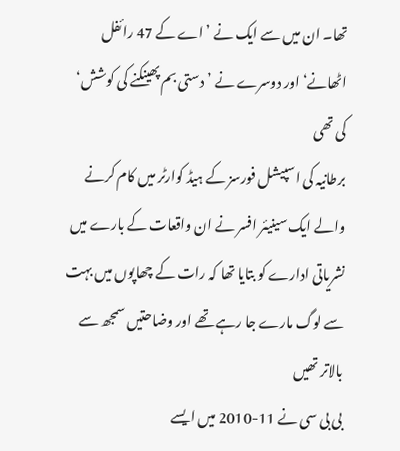تھا۔ ان میں سے ایک نے ’اے کے 47 رائفل اٹھانے‘ اور دوسرے نے ’دستی بم پھینکنے کی کوشش‘ کی تھی
برطانیہ کی اسپیشل فورسز کے ہیڈ کوارٹر میں کام کرنے والے ایک سینیئر افسر نے ان واقعات کے بارے میں نشریاتی ادارے کو بتایا تھا کہ رات کے چھاپوں میں بہت سے لوگ مارے جا رہے تھے اور وضاحتیں سمجھ سے بالاتر تھیں
بی بی سی نے 11-2010 میں ایسے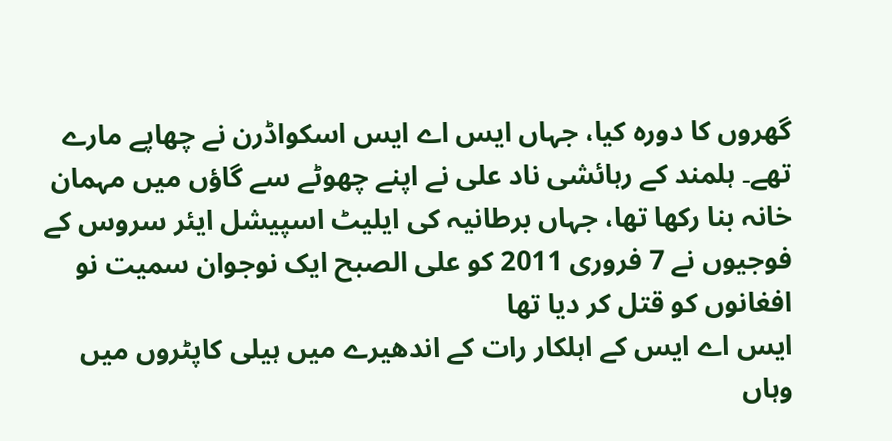گھروں کا دورہ کیا، جہاں ایس اے ایس اسکواڈرن نے چھاپے مارے تھے۔ ہلمند کے رہائشی ناد علی نے اپنے چھوٹے سے گاؤں میں مہمان خانہ بنا رکھا تھا، جہاں برطانیہ کی ایلیٹ اسپیشل ایئر سروس کے فوجیوں نے 7 فروری 2011 کو علی الصبح ایک نوجوان سمیت نو افغانوں کو قتل کر دیا تھا
ایس اے ایس کے اہلکار رات کے اندھیرے میں ہیلی کاپٹروں میں وہاں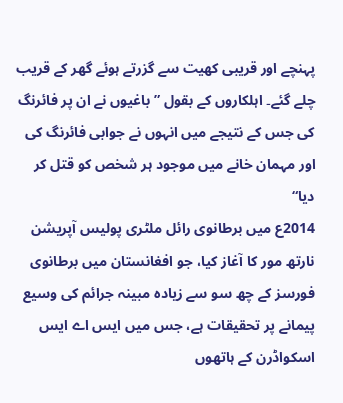پہنچے اور قریبی کھیت سے گزرتے ہوئے گھر کے قریب چلے گئے۔ اہلکاروں کے بقول ”باغیوں نے ان پر فائرنگ کی جس کے نتیجے میں انہوں نے جوابی فائرنگ کی اور مہمان خانے میں موجود ہر شخص کو قتل کر دیا“
2014ع میں برطانوی رائل ملٹری پولیس آپریشن نارتھ مور کا آغاز کیا، جو افغانستان میں برطانوی فورسز کے چھ سو سے زیادہ مبینہ جرائم کی وسیع پیمانے پر تحقیقات ہے، جس میں ایس اے ایس اسکواڈرن کے ہاتھوں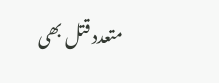متعدد قتل بھی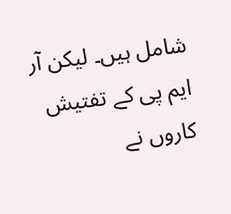شامل ہیں۔ لیکن آر ایم پی کے تفتیش کاروں نے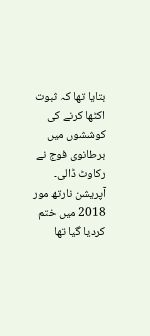بتایا تھا کہ ثبوت اکٹھا کرنے کی کوششوں میں برطانوی فوج نے رکاوٹ ڈالی۔ آپریشن نارتھ مور 2018 میں ختم کردیا گیا تھا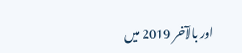اور بالآخر 2019 میں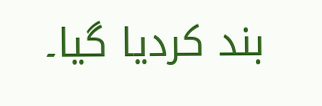بند کردیا گیا۔